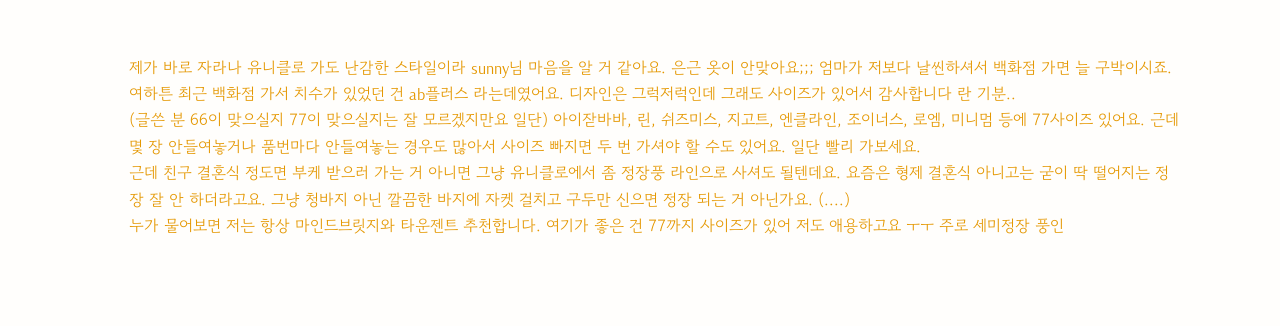제가 바로 자라나 유니클로 가도 난감한 스타일이라 sunny님 마음을 알 거 같아요. 은근 옷이 안맞아요;;; 엄마가 저보다 날씬하셔서 백화점 가면 늘 구박이시죠. 여하튼 최근 백화점 가서 치수가 있었던 건 ab플러스 라는데였어요. 디자인은 그럭저럭인데 그래도 사이즈가 있어서 감사합니다 란 기분..
(글쓴 분 66이 맞으실지 77이 맞으실지는 잘 모르겠지만요 일단) 아이잗바바, 린, 쉬즈미스, 지고트, 엔클라인, 조이너스, 로엠, 미니멈 등에 77사이즈 있어요. 근데 몇 장 안들여놓거나 품번마다 안들여놓는 경우도 많아서 사이즈 빠지면 두 번 가셔야 할 수도 있어요. 일단 빨리 가보세요.
근데 친구 결혼식 정도면 부케 받으러 가는 거 아니면 그냥 유니클로에서 좀 정장풍 라인으로 사셔도 될텐데요. 요즘은 형제 결혼식 아니고는 굳이 딱 떨어지는 정장 잘 안 하더라고요. 그냥 청바지 아닌 깔끔한 바지에 자켓 걸치고 구두만 신으면 정장 되는 거 아닌가요. (....)
누가 물어보면 저는 항상 마인드브릿지와 타운젠트 추천합니다. 여기가 좋은 건 77까지 사이즈가 있어 저도 애용하고요 ㅜㅜ 주로 세미정장 풍인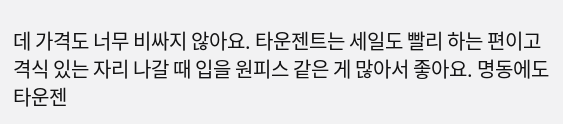데 가격도 너무 비싸지 않아요. 타운젠트는 세일도 빨리 하는 편이고 격식 있는 자리 나갈 때 입을 원피스 같은 게 많아서 좋아요. 명동에도 타운젠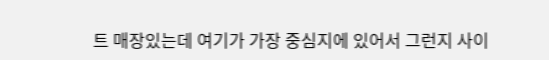트 매장있는데 여기가 가장 중심지에 있어서 그런지 사이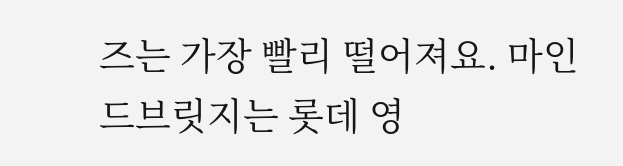즈는 가장 빨리 떨어져요. 마인드브릿지는 롯데 영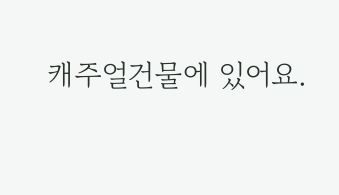캐주얼건물에 있어요.